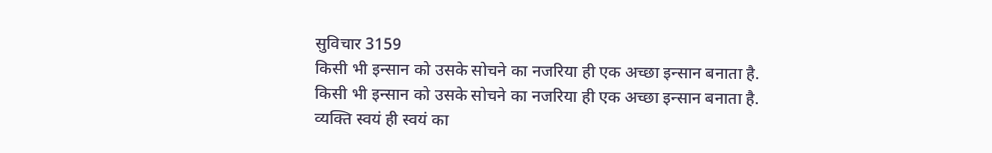सुविचार 3159
किसी भी इन्सान को उसके सोचने का नजरिया ही एक अच्छा इन्सान बनाता है.
किसी भी इन्सान को उसके सोचने का नजरिया ही एक अच्छा इन्सान बनाता है.
व्यक्ति स्वयं ही स्वयं का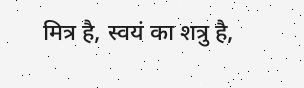मित्र है, स्वयं का शत्रु है,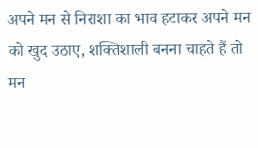अपने मन से निराशा का भाव हटाकर अपने मन को खुद उठाए, शक्तिशाली बनना चाहते हैं तो मन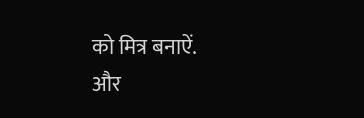को मित्र बनाऐं.
और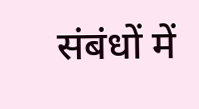संबंधों में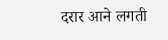दरार आने लगती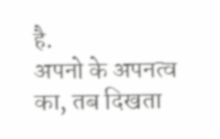है.
अपनो के अपनत्व का, तब दिखता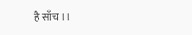है साँच ।।